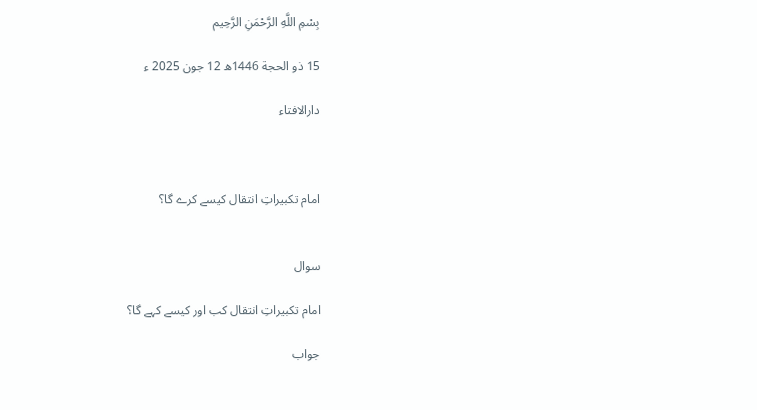بِسْمِ اللَّهِ الرَّحْمَنِ الرَّحِيم

15 ذو الحجة 1446ھ 12 جون 2025 ء

دارالافتاء



امام تکبیراتِ انتقال کیسے کرے گا؟


سوال

امام تکبیراتِ انتقال کب اور کیسے کہے گا؟

جواب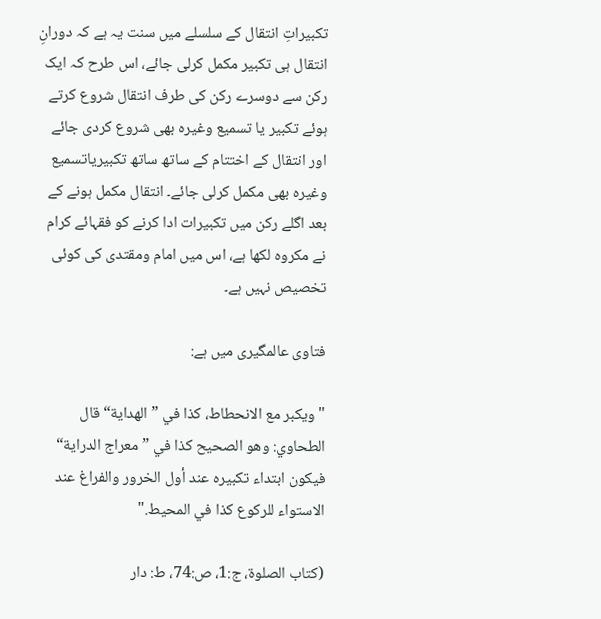تکبیراتِ انتقال کے سلسلے میں سنت یہ ہے کہ دورانِ انتقال ہی تکبیر مکمل کرلی جائے، اس طرح کہ ایک رکن سے دوسرے رکن کی طرف انتقال شروع کرتے ہوئے تکبیر یا تسمیع وغیرہ بھی شروع کردی جائے اور انتقال کے اختتام کے ساتھ ساتھ تکبیریاتسمیع وغیرہ بھی مکمل کرلی جائے۔ انتقال مکمل ہونے کے بعد اگلے رکن میں تکبیرات ادا کرنے کو فقہائے کرام نے مکروہ لکھا ہے، اس میں امام ومقتدی کی کوئی تخصیص نہیں ہے۔

فتاوی عالمگیری میں ہے:

"ویکبر مع الانحطاط، کذا في ”الهدایة“ قال الطحاوي: وهو الصحیح کذا في ”معراج الدرایة“ فیکون ابتداء تکبیرہ عند أول الخرور والفراغ عند الاستواء للرکوع کذا في المحیط."

(کتاب الصلوۃ، ج:1، ص:74، ط: دار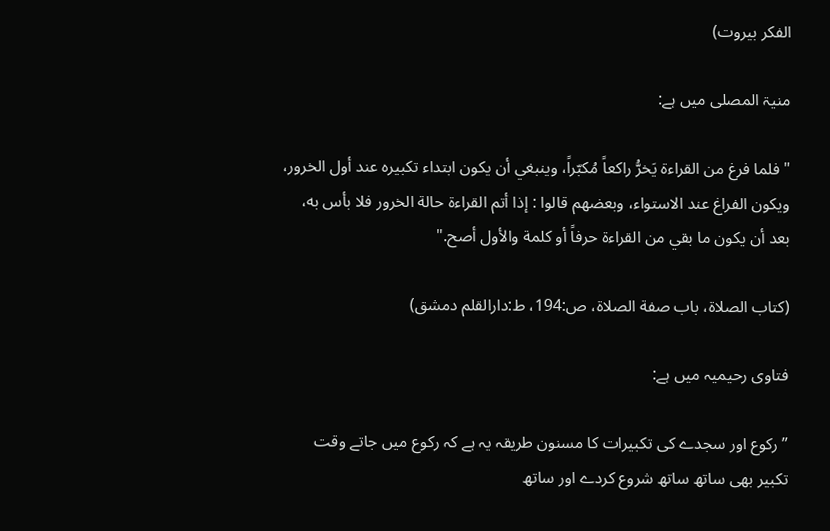الفكر بيروت)

منیۃ المصلی میں ہے:

"فلما فرغ من القراءة يَخرُّ راكعاً مُكبّراً، وينبغي أن يكون ابتداء تكبيره عند أول الخرور، ويكون الفراغ عند الاستواء، وبعضهم قالوا : إذا أتم القراءة حالة الخرور فلا بأس به، بعد أن يكون ما بقي من القراءة حرفاً أو كلمة والأول أصح."

(كتاب الصلاة، باب صفة الصلاة، ص:194، ط:دارالقلم دمشق)

فتاوی رحیمیہ میں ہے:

”رکوع اور سجدے کی تکبیرات کا مسنون طریقہ یہ ہے کہ رکوع میں جاتے وقت تکبیر بھی ساتھ ساتھ شروع کردے اور ساتھ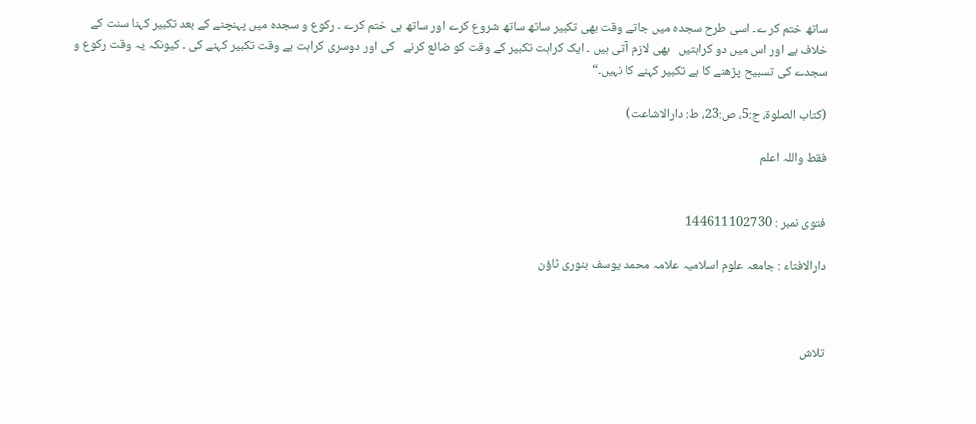ساتھ ختم کر ے۔ اسی طرح سجدہ میں جاتے وقت بھی تکبیر ساتھ ساتھ شروع کرے اور ساتھ ہی ختم کرے ۔ رکوع و سجدہ میں پہنچنے کے بعد تکبیر کہنا سنت کے خلاف ہے اور اس میں دو کراہتیں   بھی لازم آتی ہیں ۔ ایک کراہت تکبیر کے وقت کو ضائع کرنے   کی اور دوسری کراہت بے وقت تکبیر کہنے کی ۔ کیونکہ یہ وقت رکوع و سجدے کی تسبیح پڑھنے کا ہے تکبیر کہنے کا نہیں۔“

(کتاب الصلوۃ، ج:5، ص:23، ط: دارالاشاعت)

فقط واللہ اعلم


فتوی نمبر : 144611102730

دارالافتاء : جامعہ علوم اسلامیہ علامہ محمد یوسف بنوری ٹاؤن



تلاش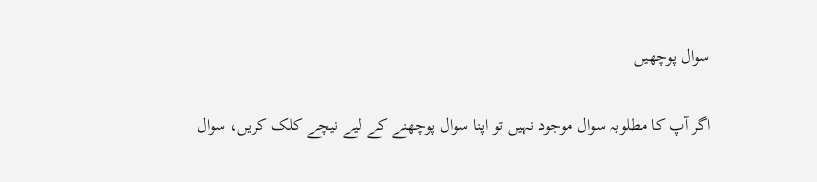سوال پوچھیں

اگر آپ کا مطلوبہ سوال موجود نہیں تو اپنا سوال پوچھنے کے لیے نیچے کلک کریں، سوال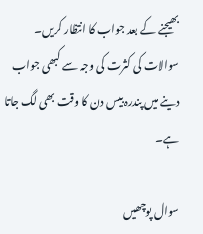بھیجنے کے بعد جواب کا انتظار کریں۔ سوالات کی کثرت کی وجہ سے کبھی جواب دینے میں پندرہ بیس دن کا وقت بھی لگ جاتا ہے۔

سوال پوچھیں